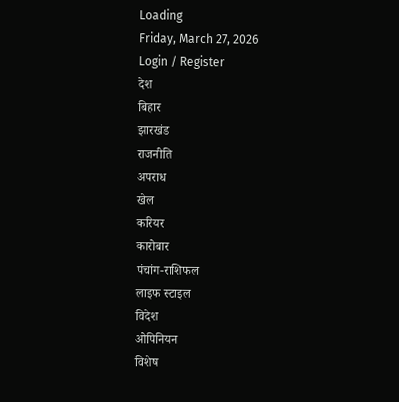Loading
Friday, March 27, 2026
Login / Register
देश
बिहार
झारखंड
राजनीति
अपराध
खेल
करियर
कारोबार
पंचांग-राशिफल
लाइफ स्टाइल
विदेश
ओपिनियन
विशेष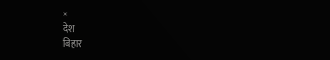×
देश
बिहार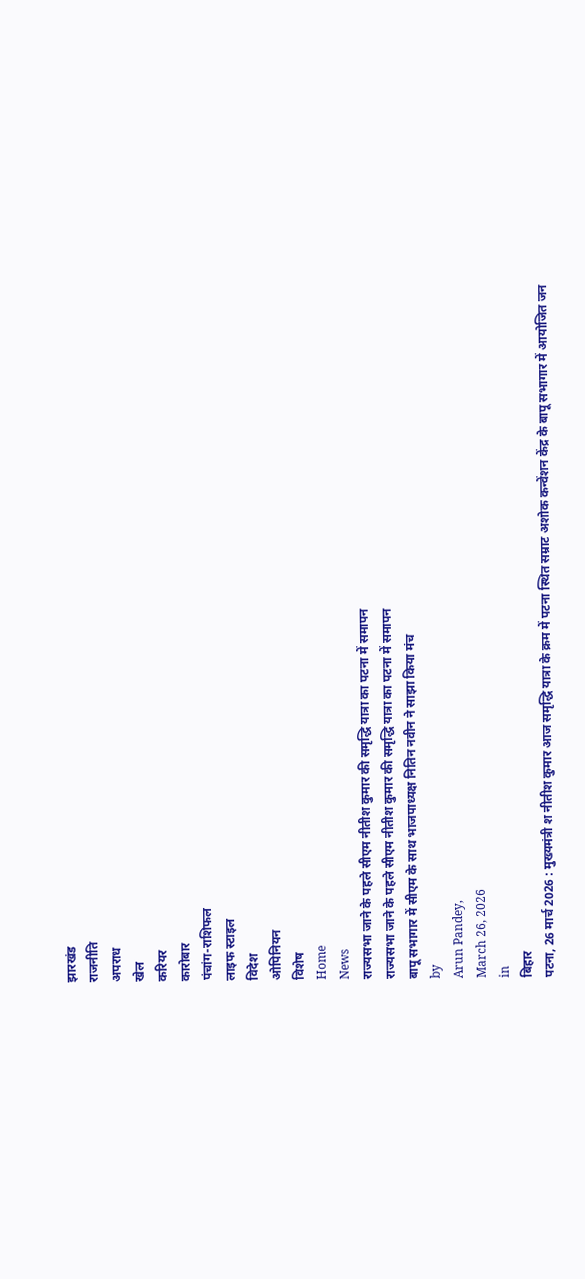झारखंड
राजनीति
अपराध
खेल
करियर
कारोबार
पंचांग-राशिफल
लाइफ स्टाइल
विदेश
ओपिनियन
विशेष
Home
News
राज्यसभा जाने के पहले सीएम नीतीश कुमार की समृद्धि यात्रा का पटना में समापन
राज्यसभा जाने के पहले सीएम नीतीश कुमार की समृद्धि यात्रा का पटना में समापन
बापू सभागार में सीएम के साथ भाजपाध्यक्ष नितिन नवीन ने साझा किया मंच
by
Arun Pandey,
March 26, 2026
in
बिहार
पटना, 26 मार्च 2026 : मुख्यमंत्री श नीतीश कुमार आज समृद्धि यात्रा के क्रम में पटना स्थित सम्राट अशोक कन्वेंशन केंद्र के बापू सभागार में आयोजित जन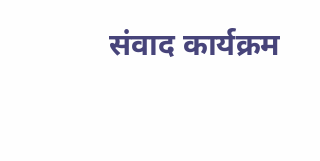संवाद कार्यक्रम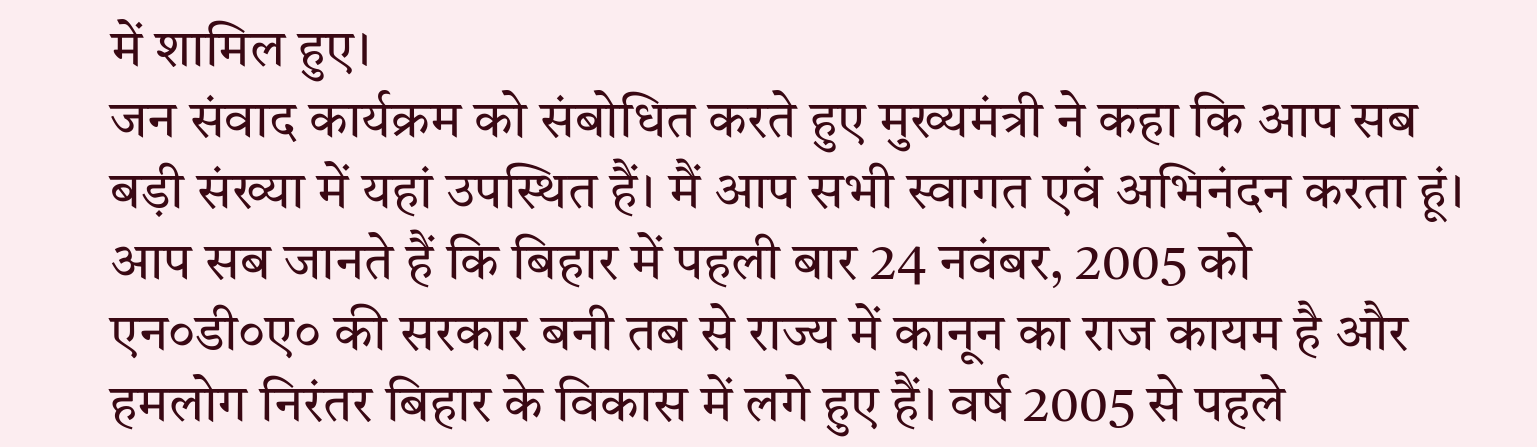में शामिल हुए।
जन संवाद कार्यक्रम को संबोधित करते हुए मुख्यमंत्री ने कहा कि आप सब बड़ी संख्या में यहां उपस्थित हैं। मैं आप सभी स्वागत एवं अभिनंदन करता हूं। आप सब जानते हैं कि बिहार में पहली बार 24 नवंबर, 2005 को एन०डी०ए० की सरकार बनी तब से राज्य में कानून का राज कायम है और हमलोग निरंतर बिहार के विकास में लगे हुए हैं। वर्ष 2005 से पहले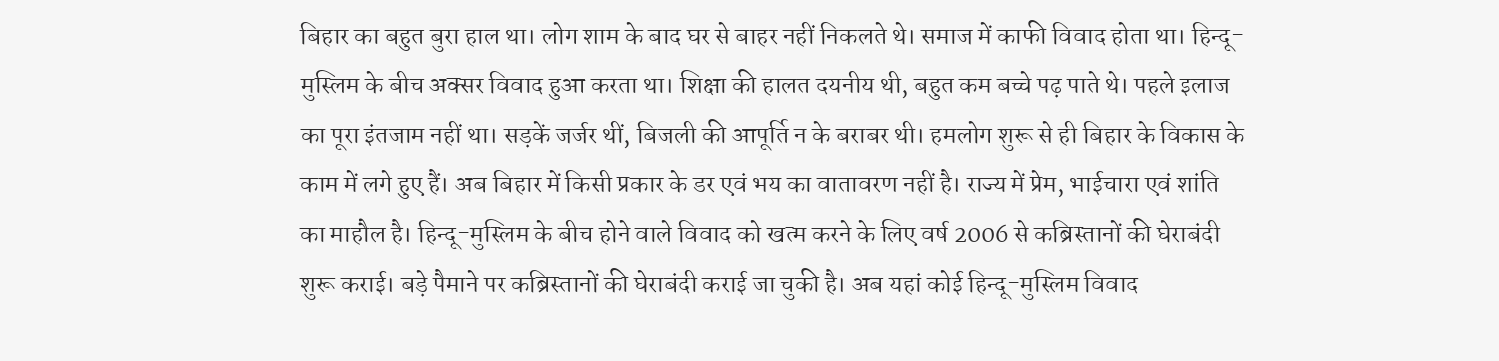बिहार का बहुत बुरा हाल था। लोग शाम के बाद घर से बाहर नहीं निकलते थे। समाज में काफी विवाद होता था। हिन्दू-मुस्लिम के बीच अक्सर विवाद हुआ करता था। शिक्षा की हालत दयनीय थी, बहुत कम बच्चे पढ़ पाते थे। पहले इलाज का पूरा इंतजाम नहीं था। सड़कें जर्जर थीं, बिजली की आपूर्ति न के बराबर थी। हमलोग शुरू से ही बिहार के विकास के काम में लगे हुए हैं। अब बिहार में किसी प्रकार के डर एवं भय का वातावरण नहीं है। राज्य में प्रेम, भाईचारा एवं शांति का माहौल है। हिन्दू-मुस्लिम के बीच होने वाले विवाद को खत्म करने के लिए वर्ष 2006 से कब्रिस्तानों की घेराबंदी शुरू कराई। बड़े पैमाने पर कब्रिस्तानों की घेराबंदी कराई जा चुकी है। अब यहां कोई हिन्दू-मुस्लिम विवाद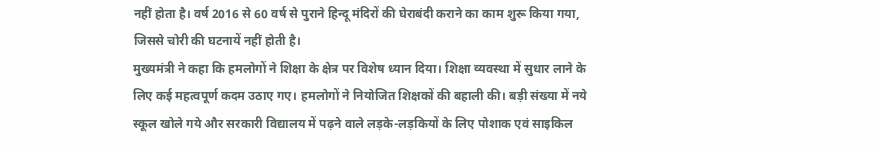नहीं होता है। वर्ष 2016 से 60 वर्ष से पुराने हिन्दू मंदिरों की घेराबंदी कराने का काम शुरू किया गया, जिससे चोरी की घटनायें नहीं होती है।
मुख्यमंत्री ने कहा कि हमलोगों ने शिक्षा के क्षेत्र पर विशेष ध्यान दिया। शिक्षा व्यवस्था में सुधार लाने के लिए कई महत्वपूर्ण कदम उठाए गए। हमलोगों ने नियोजित शिक्षकों की बहाली की। बड़ी संख्या में नये स्कूल खोले गये और सरकारी विद्यालय में पढ़ने वाले लड़के-लड़कियों के लिए पोशाक एवं साइकिल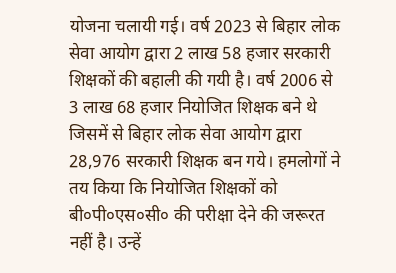योजना चलायी गई। वर्ष 2023 से बिहार लोक सेवा आयोग द्वारा 2 लाख 58 हजार सरकारी शिक्षकों की बहाली की गयी है। वर्ष 2006 से 3 लाख 68 हजार नियोजित शिक्षक बने थे जिसमें से बिहार लोक सेवा आयोग द्वारा 28,976 सरकारी शिक्षक बन गये। हमलोगों ने तय किया कि नियोजित शिक्षकों को बी०पी०एस०सी० की परीक्षा देने की जरूरत नहीं है। उन्हें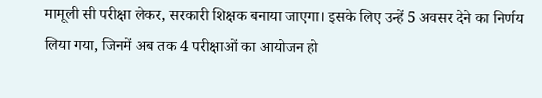मामूली सी परीक्षा लेकर, सरकारी शिक्षक बनाया जाएगा। इसके लिए उन्हें 5 अवसर देने का निर्णय लिया गया, जिनमें अब तक 4 परीक्षाओं का आयोजन हो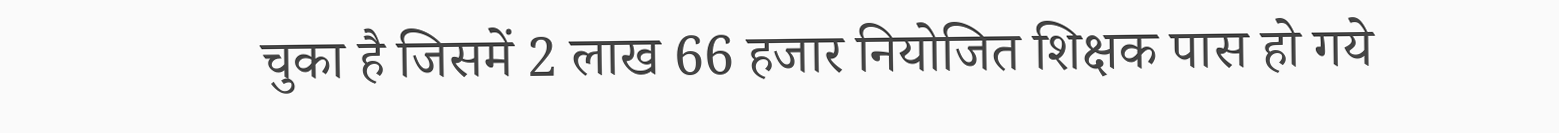चुका है जिसमें 2 लाख 66 हजार नियोजित शिक्षक पास हो गये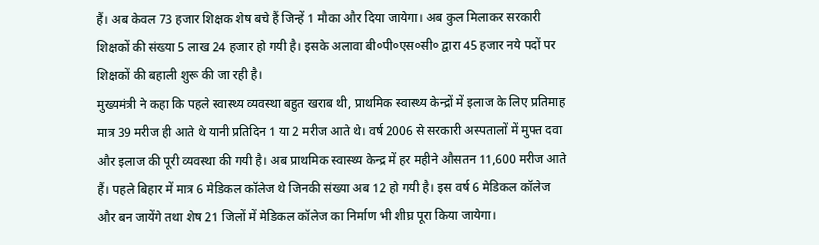हैं। अब केवल 73 हजार शिक्षक शेष बचे हैं जिन्हें 1 मौका और दिया जायेगा। अब कुल मिलाकर सरकारी शिक्षकों की संख्या 5 लाख 24 हजार हो गयी है। इसके अलावा बी०पी०एस०सी० द्वारा 45 हजार नये पदों पर शिक्षकों की बहाली शुरू की जा रही है।
मुख्यमंत्री ने कहा कि पहले स्वास्थ्य व्यवस्था बहुत खराब थी, प्राथमिक स्वास्थ्य केन्द्रों में इलाज के लिए प्रतिमाह मात्र 39 मरीज ही आते थे यानी प्रतिदिन 1 या 2 मरीज आते थे। वर्ष 2006 से सरकारी अस्पतालों में मुफ्त दवा और इलाज की पूरी व्यवस्था की गयी है। अब प्राथमिक स्वास्थ्य केन्द्र में हर महीने औसतन 11,600 मरीज आते हैं। पहले बिहार में मात्र 6 मेडिकल कॉलेज थे जिनकी संख्या अब 12 हो गयी है। इस वर्ष 6 मेडिकल कॉलेज और बन जायेंगे तथा शेष 21 जिलों में मेडिकल कॉलेज का निर्माण भी शीघ्र पूरा किया जायेगा।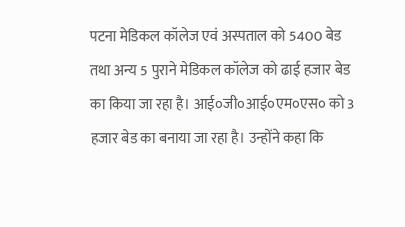पटना मेडिकल कॉलेज एवं अस्पताल को 5400 बेड तथा अन्य 5 पुराने मेडिकल कॉलेज को ढाई हजार बेड का किया जा रहा है। आई०जी०आई०एम०एस० को 3 हजार बेड का बनाया जा रहा है। उन्होंने कहा कि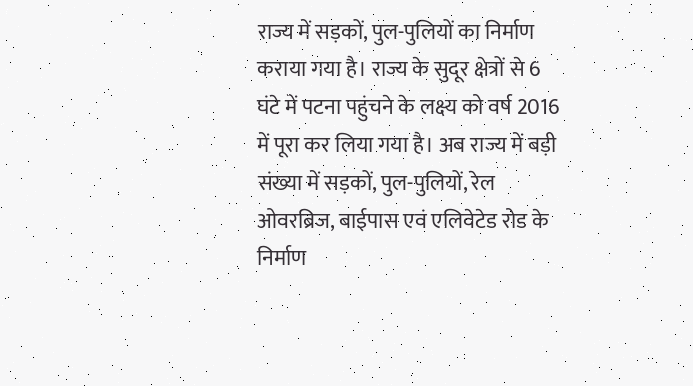राज्य में सड़कों, पुल-पुलियों का निर्माण कराया गया है। राज्य के सुदूर क्षेत्रों से 6 घंटे में पटना पहुंचने के लक्ष्य को वर्ष 2016 में पूरा कर लिया गया है। अब राज्य में बड़ी संख्या में सड़कों, पुल-पुलियों, रेल ओवरब्रिज, बाईपास एवं एलिवेटेड रोड के निर्माण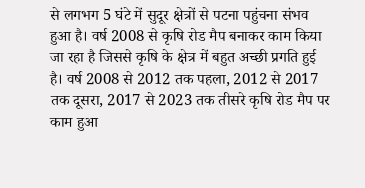से लगभग 5 घंटे में सुदूर क्षेत्रों से पटना पहुंचना संभव हुआ है। वर्ष 2008 से कृषि रोड मैप बनाकर काम किया जा रहा है जिससे कृषि के क्षेत्र में बहुत अच्छी प्रगति हुई है। वर्ष 2008 से 2012 तक पहला, 2012 से 2017 तक दूसरा, 2017 से 2023 तक तीसरे कृषि रोड मैप पर काम हुआ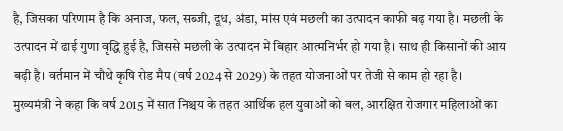है, जिसका परिणाम है कि अनाज, फल, सब्जी, दूध, अंडा, मांस एवं मछली का उत्पादन काफी बढ़ गया है। मछली के उत्पादन में ढाई गुणा वृद्धि हुई है, जिससे मछली के उत्पादन में बिहार आत्मनिर्भर हो गया है। साथ ही किसानों की आय बढ़ी है। वर्तमान में चौथे कृषि रोड मैप (वर्ष 2024 से 2029) के तहत योजनाओं पर तेजी से काम हो रहा है।
मुख्यमंत्री ने कहा कि वर्ष 2015 में सात निश्चय के तहत आर्थिक हल युवाओं को बल, आरक्षित रोजगार महिलाओं का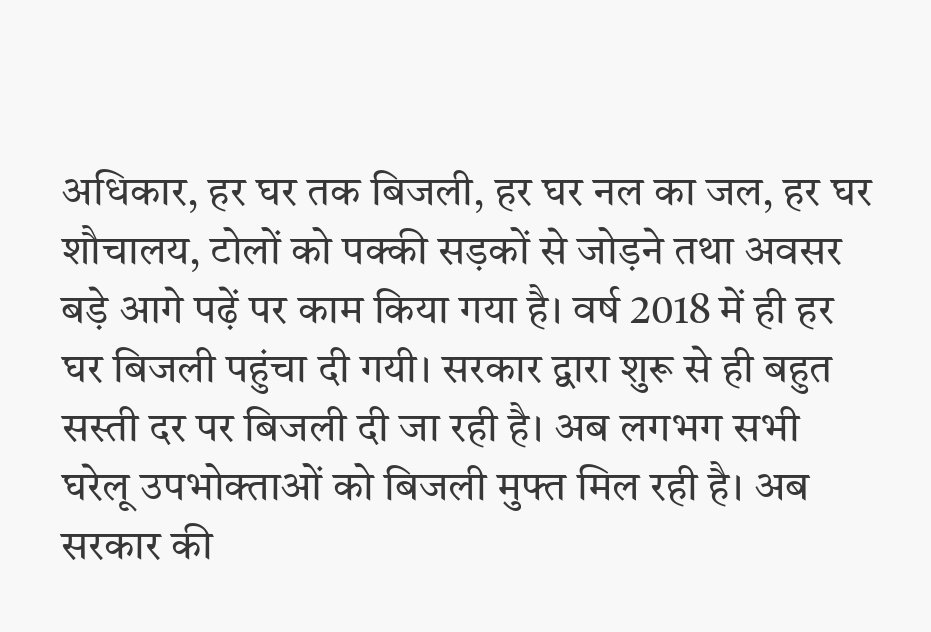अधिकार, हर घर तक बिजली, हर घर नल का जल, हर घर शौचालय, टोलों को पक्की सड़कों से जोड़ने तथा अवसर बड़े आगे पढ़ें पर काम किया गया है। वर्ष 2018 में ही हर घर बिजली पहुंचा दी गयी। सरकार द्वारा शुरू से ही बहुत सस्ती दर पर बिजली दी जा रही है। अब लगभग सभी घरेलू उपभोक्ताओं को बिजली मुफ्त मिल रही है। अब सरकार की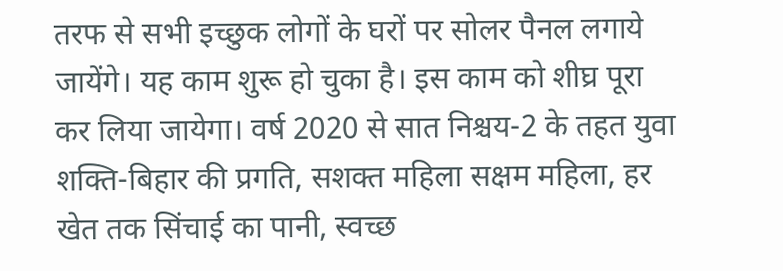तरफ से सभी इच्छुक लोगों के घरों पर सोलर पैनल लगाये जायेंगे। यह काम शुरू हो चुका है। इस काम को शीघ्र पूरा कर लिया जायेगा। वर्ष 2020 से सात निश्चय-2 के तहत युवा शक्ति-बिहार की प्रगति, सशक्त महिला सक्षम महिला, हर खेत तक सिंचाई का पानी, स्वच्छ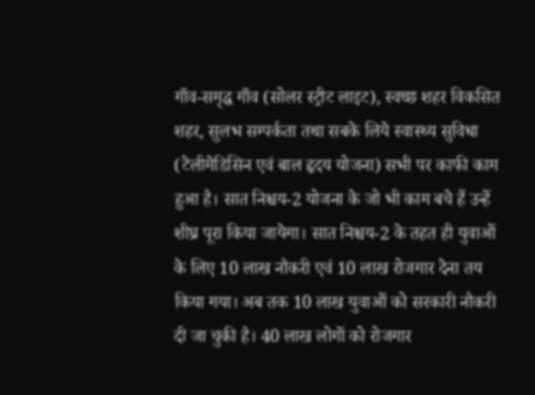गाँव-समृद्ध गाँव (सोलर स्ट्रीट लाइट), स्वच्छ शहर विकसित शहर, सुलभ सम्पर्कता तथा सबके लिये स्वास्थ्य सुविधा (टेलीमेडिसिन एवं बाल हृदय योजना) सभी पर काफी काम हुआ है। सात निश्चय-2 योजना के जो भी काम बचे हैं उन्हें शीघ्र पूरा किया जायेगा। सात निश्चय-2 के तहत ही युवाओं के लिए 10 लाख नौकरी एवं 10 लाख रोजगार देना तय किया गया। अब तक 10 लाख युवाओं को सरकारी नौकरी दी जा चुकी है। 40 लाख लोगों को रोजगार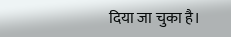दिया जा चुका है।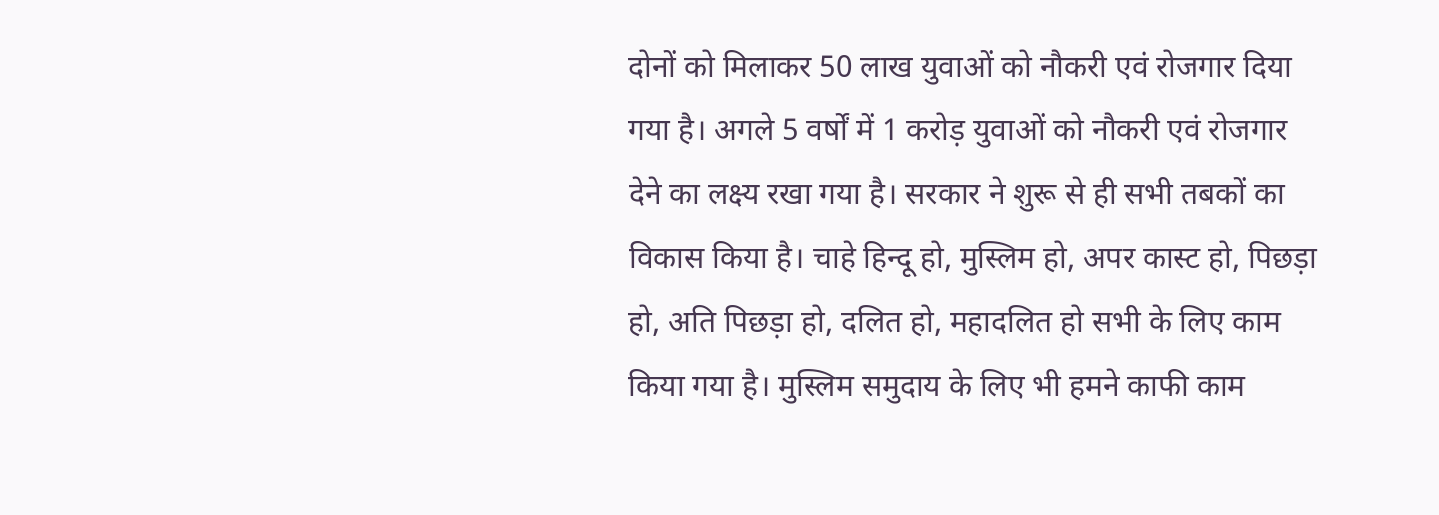दोनों को मिलाकर 50 लाख युवाओं को नौकरी एवं रोजगार दिया गया है। अगले 5 वर्षों में 1 करोड़ युवाओं को नौकरी एवं रोजगार देने का लक्ष्य रखा गया है। सरकार ने शुरू से ही सभी तबकों का विकास किया है। चाहे हिन्दू हो, मुस्लिम हो, अपर कास्ट हो, पिछड़ा हो, अति पिछड़ा हो, दलित हो, महादलित हो सभी के लिए काम किया गया है। मुस्लिम समुदाय के लिए भी हमने काफी काम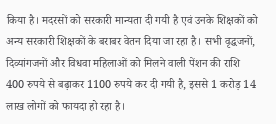किया है। मदरसों को सरकारी मान्यता दी गयी है एवं उनके शिक्षकों को अन्य सरकारी शिक्षकों के बराबर वेतन दिया जा रहा है। सभी वृद्धजनों, दिव्यांगजनों और विधवा महिलाओं को मिलने वाली पेंशन की राशि 400 रुपये से बढ़ाकर 1100 रुपये कर दी गयी है, इससे 1 करोड़ 14 लाख लोगों को फायदा हो रहा है।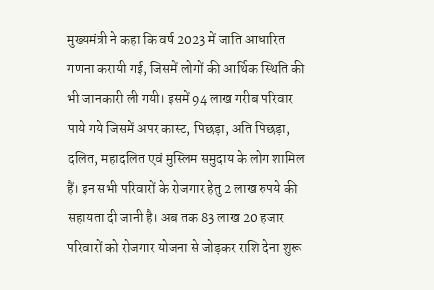मुख्यमंत्री ने कहा कि वर्ष 2023 में जाति आधारित गणना करायी गई, जिसमें लोगों की आर्थिक स्थिति की भी जानकारी ली गयी। इसमें 94 लाख गरीब परिवार पाये गये जिसमें अपर कास्ट, पिछड़ा, अति पिछड़ा, दलित, महादलित एवं मुस्लिम समुदाय के लोग शामिल हैं। इन सभी परिवारों के रोजगार हेतु 2 लाख रुपये की सहायता दी जानी है। अब तक 83 लाख 20 हजार परिवारों को रोजगार योजना से जोड़कर राशि देना शुरू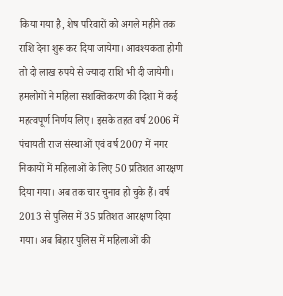किया गया है, शेष परिवारों को अगले महीने तक राशि देना शुरू कर दिया जायेगा। आवश्यकता होगी तो दो लाख रुपये से ज्यादा राशि भी दी जायेगी। हमलोगों ने महिला सशक्तिकरण की दिशा में कई महत्वपूर्ण निर्णय लिए। इसके तहत वर्ष 2006 में पंचायती राज संस्थाओं एवं वर्ष 2007 में नगर निकायों में महिलाओं के लिए 50 प्रतिशत आरक्षण दिया गया। अब तक चार चुनाव हो चुके हैं। वर्ष 2013 से पुलिस में 35 प्रतिशत आरक्षण दिया गया। अब बिहार पुलिस में महिलाओं की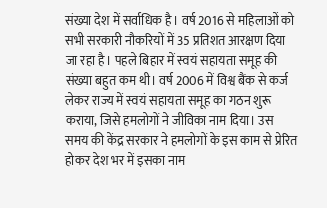संख्या देश में सर्वाधिक है। वर्ष 2016 से महिलाओं को सभी सरकारी नौकरियों में 35 प्रतिशत आरक्षण दिया जा रहा है। पहले बिहार में स्वयं सहायता समूह की संख्या बहुत कम थी। वर्ष 2006 में विश्व बैंक से कर्ज लेकर राज्य में स्वयं सहायता समूह का गठन शुरू कराया, जिसे हमलोगों ने जीविका नाम दिया। उस समय की केंद्र सरकार ने हमलोगों के इस काम से प्रेरित होकर देश भर में इसका नाम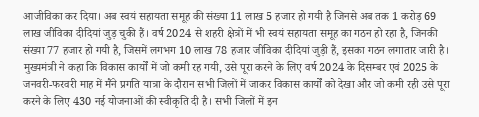आजीविका कर दिया। अब स्वयं सहायता समूह की संख्या 11 लाख 5 हजार हो गयी है जिनसे अब तक 1 करोड़ 69 लाख जीविका दीदियां जुड़ चुकी हैं। वर्ष 2024 से शहरी क्षेत्रों में भी स्वयं सहायता समूह का गठन हो रहा है, जिनकी संख्या 77 हजार हो गयी है, जिसमें लगभग 10 लाख 78 हजार जीविका दीदियां जुड़ी हैं, इसका गठन लगातार जारी है।
मुख्यमंत्री ने कहा कि विकास कार्यों में जो कमी रह गयी, उसे पूरा करने के लिए वर्ष 2024 के दिसम्बर एवं 2025 के जनवरी-फरवरी माह में मैंने प्रगति यात्रा के दौरान सभी जिलों में जाकर विकास कार्यों को देखा और जो कमी रही उसे पूरा करने के लिए 430 नई योजनाओं की स्वीकृति दी है। सभी जिलों में इन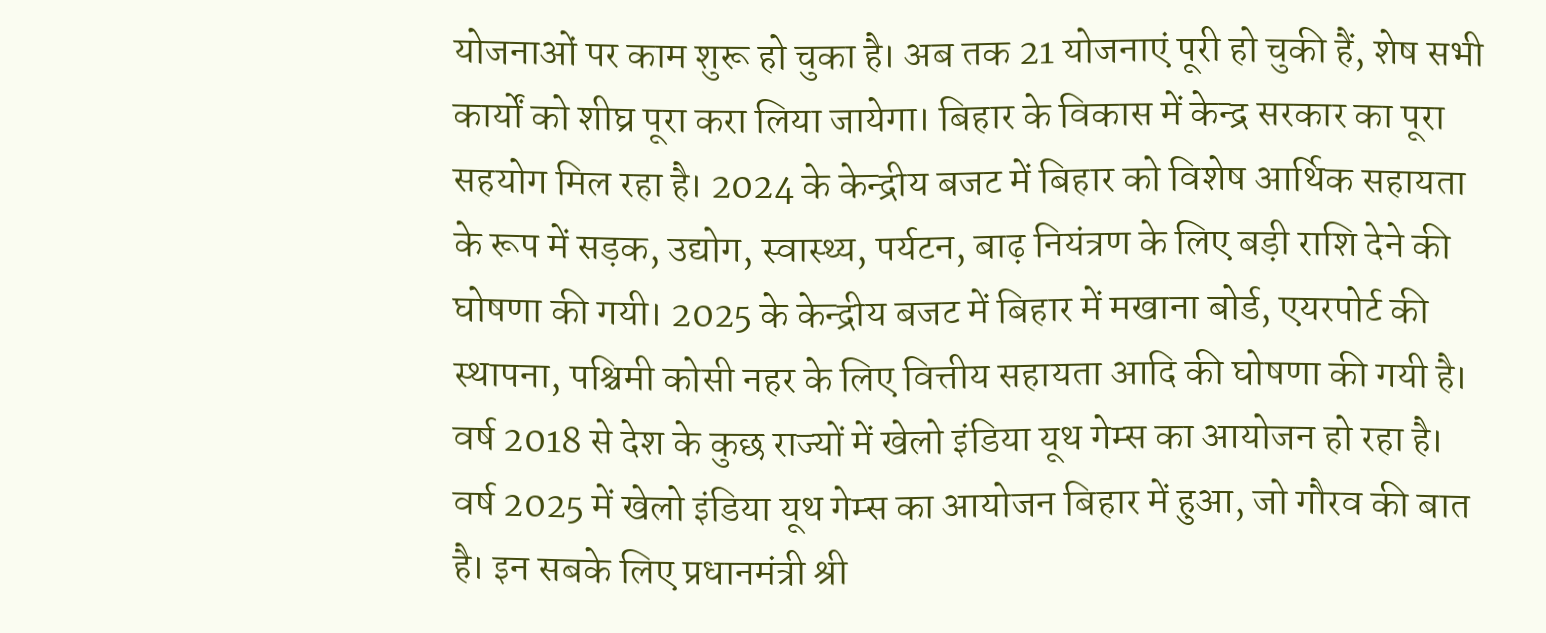योजनाओं पर काम शुरू हो चुका है। अब तक 21 योजनाएं पूरी हो चुकी हैं, शेष सभी कार्यों को शीघ्र पूरा करा लिया जायेगा। बिहार के विकास में केन्द्र सरकार का पूरा सहयोग मिल रहा है। 2024 के केन्द्रीय बजट में बिहार को विशेष आर्थिक सहायता के रूप में सड़क, उद्योग, स्वास्थ्य, पर्यटन, बाढ़ नियंत्रण के लिए बड़ी राशि देने की घोषणा की गयी। 2025 के केन्द्रीय बजट में बिहार में मखाना बोर्ड, एयरपोर्ट की स्थापना, पश्चिमी कोसी नहर के लिए वित्तीय सहायता आदि की घोषणा की गयी है। वर्ष 2018 से देश के कुछ राज्यों में खेलो इंडिया यूथ गेम्स का आयोजन हो रहा है। वर्ष 2025 में खेलो इंडिया यूथ गेम्स का आयोजन बिहार में हुआ, जो गौरव की बात है। इन सबके लिए प्रधानमंत्री श्री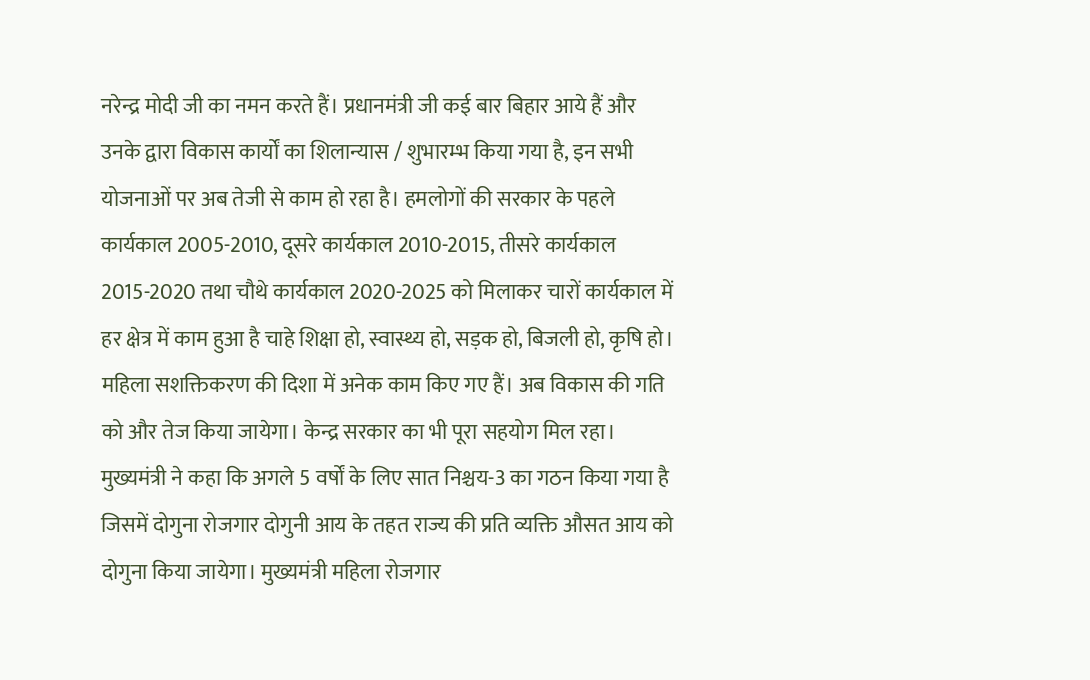नरेन्द्र मोदी जी का नमन करते हैं। प्रधानमंत्री जी कई बार बिहार आये हैं और उनके द्वारा विकास कार्यों का शिलान्यास / शुभारम्भ किया गया है, इन सभी योजनाओं पर अब तेजी से काम हो रहा है। हमलोगों की सरकार के पहले कार्यकाल 2005-2010, दूसरे कार्यकाल 2010-2015, तीसरे कार्यकाल 2015-2020 तथा चौथे कार्यकाल 2020-2025 को मिलाकर चारों कार्यकाल में हर क्षेत्र में काम हुआ है चाहे शिक्षा हो, स्वास्थ्य हो, सड़क हो, बिजली हो, कृषि हो। महिला सशक्तिकरण की दिशा में अनेक काम किए गए हैं। अब विकास की गति को और तेज किया जायेगा। केन्द्र सरकार का भी पूरा सहयोग मिल रहा।
मुख्यमंत्री ने कहा कि अगले 5 वर्षों के लिए सात निश्चय-3 का गठन किया गया है जिसमें दोगुना रोजगार दोगुनी आय के तहत राज्य की प्रति व्यक्ति औसत आय को दोगुना किया जायेगा। मुख्यमंत्री महिला रोजगार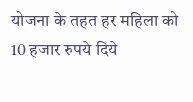योजना के तहत हर महिला को 10 हजार रुपये दिये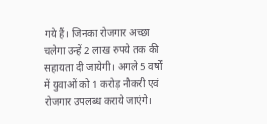गये हैं। जिनका रोजगार अच्छा चलेगा उन्हें 2 लाख रुपये तक की सहायता दी जायेगी। अगले 5 वर्षों में युवाओं को 1 करोड़ नौकरी एवं रोजगार उपलब्ध कराये जाएंगे।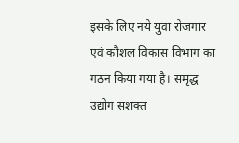इसके लिए नये युवा रोजगार एवं कौशल विकास विभाग का गठन किया गया है। समृद्ध उद्योग सशक्त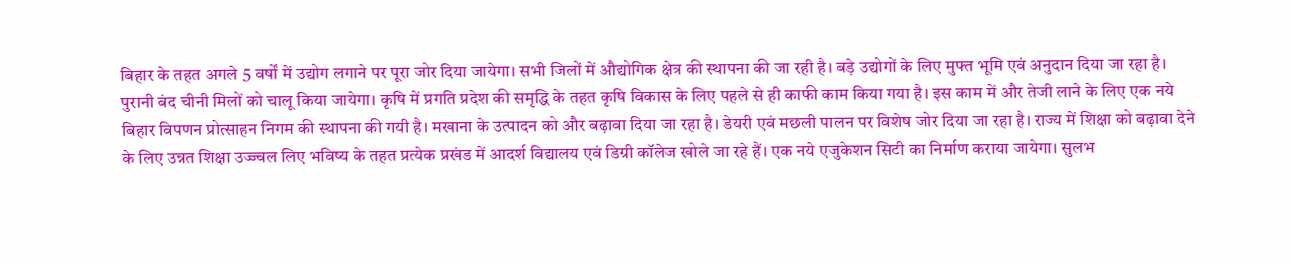बिहार के तहत अगले 5 वर्षों में उद्योग लगाने पर पूरा जोर दिया जायेगा। सभी जिलों में औद्योगिक क्षेत्र की स्थापना की जा रही है। बड़े उद्योगों के लिए मुफ्त भूमि एवं अनुदान दिया जा रहा है। पुरानी बंद चीनी मिलों को चालू किया जायेगा। कृषि में प्रगति प्रदेश की समृद्धि के तहत कृषि विकास के लिए पहले से ही काफी काम किया गया है। इस काम में और तेजी लाने के लिए एक नये बिहार विपणन प्रोत्साहन निगम की स्थापना की गयी है। मखाना के उत्पादन को और बढ़ावा दिया जा रहा है। डेयरी एवं मछली पालन पर विशेष जोर दिया जा रहा है। राज्य में शिक्षा को बढ़ावा देने के लिए उन्नत शिक्षा उज्ज्वल लिए भविष्य के तहत प्रत्येक प्रखंड में आदर्श विद्यालय एवं डिग्री कॉलेज खोले जा रहे हैं। एक नये एजुकेशन सिटी का निर्माण कराया जायेगा। सुलभ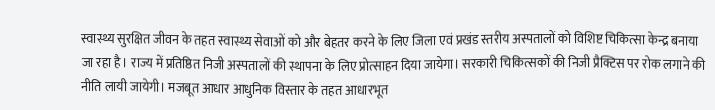स्वास्थ्य सुरक्षित जीवन के तहत स्वास्थ्य सेवाओं को और बेहतर करने के लिए जिला एवं प्रखंड स्तरीय अस्पतालों को विशिष्ट चिकित्सा केन्द्र बनाया जा रहा है। राज्य में प्रतिष्ठित निजी अस्पतालों की स्थापना के लिए प्रोत्साहन दिया जायेगा। सरकारी चिकित्सकों की निजी प्रैक्टिस पर रोक लगाने की नीति लायी जायेगी। मजबूत आधार आधुनिक विस्तार के तहत आधारभूत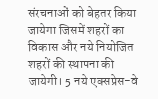संरचनाओं को बेहतर किया जायेगा जिसमें शहरों का विकास और नये नियोजित शहरों की स्थापना की जायेगी। 5 नये एक्सप्रेस-वे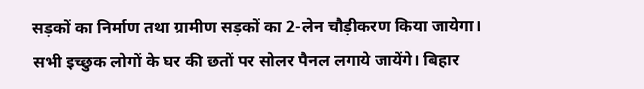सड़कों का निर्माण तथा ग्रामीण सड़कों का 2-लेन चौड़ीकरण किया जायेगा। सभी इच्छुक लोगों के घर की छतों पर सोलर पैनल लगाये जायेंगे। बिहार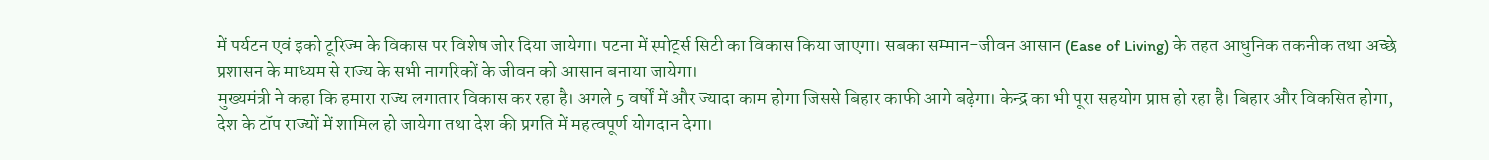में पर्यटन एवं इको टूरिज्म के विकास पर विशेष जोर दिया जायेगा। पटना में स्पोर्ट्स सिटी का विकास किया जाएगा। सबका सम्मान-जीवन आसान (Ease of Living) के तहत आधुनिक तकनीक तथा अच्छे प्रशासन के माध्यम से राज्य के सभी नागरिकों के जीवन को आसान बनाया जायेगा।
मुख्यमंत्री ने कहा कि हमारा राज्य लगातार विकास कर रहा है। अगले 5 वर्षों में और ज्यादा काम होगा जिससे बिहार काफी आगे बढ़ेगा। केन्द्र का भी पूरा सहयोग प्राप्त हो रहा है। बिहार और विकसित होगा, देश के टॉप राज्यों में शामिल हो जायेगा तथा देश की प्रगति में महत्वपूर्ण योगदान देगा।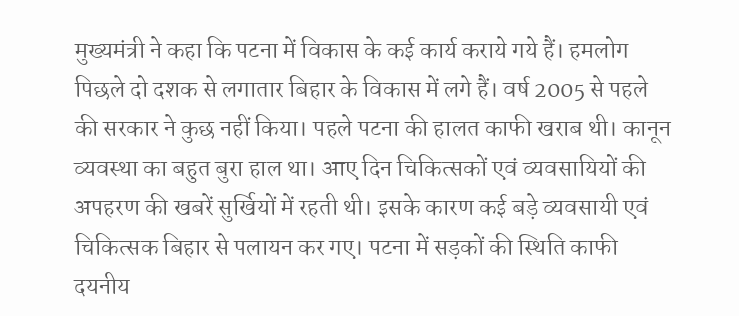मुख्यमंत्री ने कहा कि पटना में विकास के कई कार्य कराये गये हैं। हमलोग पिछले दो दशक से लगातार बिहार के विकास में लगे हैं। वर्ष 2005 से पहले की सरकार ने कुछ नहीं किया। पहले पटना की हालत काफी खराब थी। कानून व्यवस्था का बहुत बुरा हाल था। आए दिन चिकित्सकों एवं व्यवसायियों की अपहरण की खबरें सुर्खियों में रहती थी। इसके कारण कई बड़े व्यवसायी एवं चिकित्सक बिहार से पलायन कर गए। पटना में सड़कों की स्थिति काफी दयनीय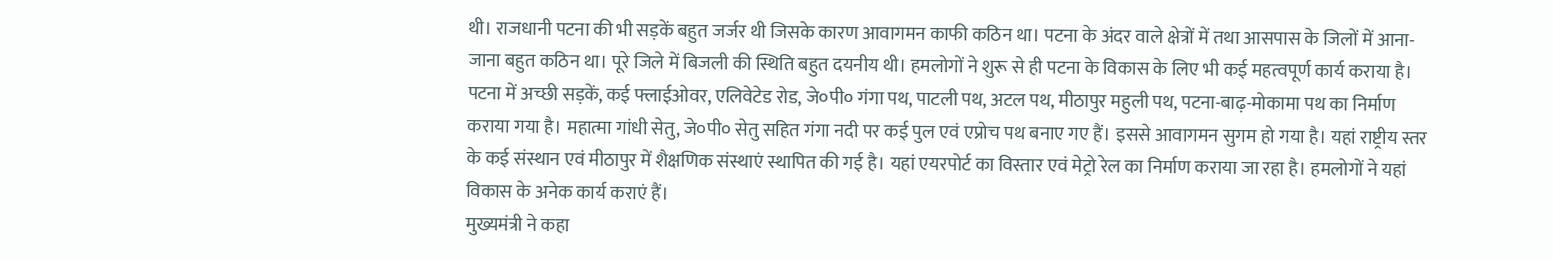थी। राजधानी पटना की भी सड़कें बहुत जर्जर थी जिसके कारण आवागमन काफी कठिन था। पटना के अंदर वाले क्षेत्रों में तथा आसपास के जिलों में आना-जाना बहुत कठिन था। पूरे जिले में बिजली की स्थिति बहुत दयनीय थी। हमलोगों ने शुरू से ही पटना के विकास के लिए भी कई महत्वपूर्ण कार्य कराया है। पटना में अच्छी सड़कें, कई फ्लाईओवर, एलिवेटेड रोड, जे०पी० गंगा पथ, पाटली पथ, अटल पथ, मीठापुर महुली पथ, पटना-बाढ़-मोकामा पथ का निर्माण कराया गया है। महात्मा गांधी सेतु, जे०पी० सेतु सहित गंगा नदी पर कई पुल एवं एप्रोच पथ बनाए गए हैं। इससे आवागमन सुगम हो गया है। यहां राष्ट्रीय स्तर के कई संस्थान एवं मीठापुर में शैक्षणिक संस्थाएं स्थापित की गई है। यहां एयरपोर्ट का विस्तार एवं मेट्रो रेल का निर्माण कराया जा रहा है। हमलोगों ने यहां विकास के अनेक कार्य कराएं हैं।
मुख्यमंत्री ने कहा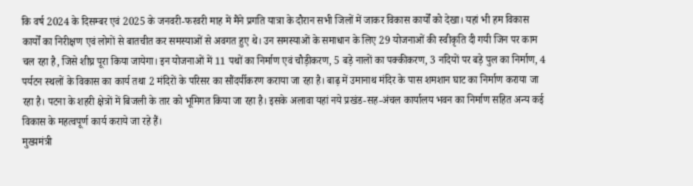कि वर्ष 2024 के दिसम्बर एवं 2025 के जनवरी-फरवरी माह में मैंने प्रगति यात्रा के दौरान सभी जिलों में जाकर विकास कार्यों को देखा। यहां भी हम विकास कार्यों का निरीक्षण एवं लोगों से बातचीत कर समस्याओं से अवगत हुए थे। उन समस्याओं के समाधान के लिए 29 योजनाओं की स्वीकृति दी गयी जिन पर काम चल रहा है, जिसे शीघ्र पूरा किया जायेगा। इन योजनाओं में 11 पथों का निर्माण एवं चौड़ीकरण, 5 बड़े नालों का पक्कीकरण, 3 नदियों पर बड़े पुल का निर्माण, 4 पर्यटन स्थलों के विकास का कार्य तथा 2 मंदिरों के परिसर का सौंदर्यीकरण कराया जा रहा है। बाढ़ में उमानाथ मंदिर के पास शमशान घाट का निर्माण कराया जा रहा है। पटना के शहरी क्षेत्रों में बिजली के तार को भूमिगत किया जा रहा है। इसके अलावा यहां नये प्रखंड-सह-अंचल कार्यालय भवन का निर्माण सहित अन्य कई विकास के महत्वपूर्ण कार्य कराये जा रहे हैं।
मुख्यमंत्री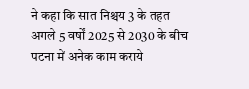ने कहा कि सात निश्चय 3 के तहत अगले 5 वर्षों 2025 से 2030 के बीच पटना में अनेक काम कराये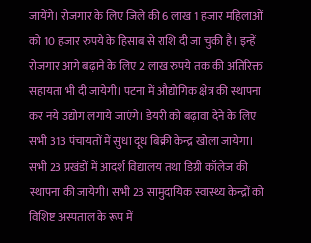जायेंगे। रोजगार के लिए जिले की 6 लाख 1 हजार महिलाओं को 10 हजार रुपये के हिसाब से राशि दी जा चुकी है। इन्हें रोजगार आगे बढ़ाने के लिए 2 लाख रुपये तक की अतिरिक्त सहायता भी दी जायेगी। पटना में औद्योगिक क्षेत्र की स्थापना कर नये उद्योग लगाये जाएंगे। डेयरी को बढ़ावा देने के लिए सभी 313 पंचायतों में सुधा दूध बिक्री केन्द्र खोला जायेगा। सभी 23 प्रखंडों में आदर्श विद्यालय तथा डिग्री कॉलेज की स्थापना की जायेगी। सभी 23 सामुदायिक स्वास्थ्य केन्द्रों को विशिष्ट अस्पताल के रूप में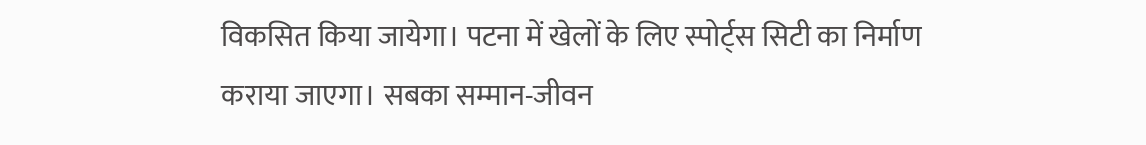विकसित किया जायेगा। पटना में खेलों के लिए स्पोर्ट्स सिटी का निर्माण कराया जाएगा। सबका सम्मान-जीवन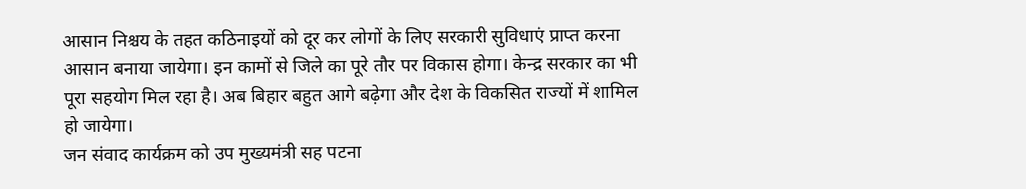आसान निश्चय के तहत कठिनाइयों को दूर कर लोगों के लिए सरकारी सुविधाएं प्राप्त करना आसान बनाया जायेगा। इन कामों से जिले का पूरे तौर पर विकास होगा। केन्द्र सरकार का भी पूरा सहयोग मिल रहा है। अब बिहार बहुत आगे बढ़ेगा और देश के विकसित राज्यों में शामिल हो जायेगा।
जन संवाद कार्यक्रम को उप मुख्यमंत्री सह पटना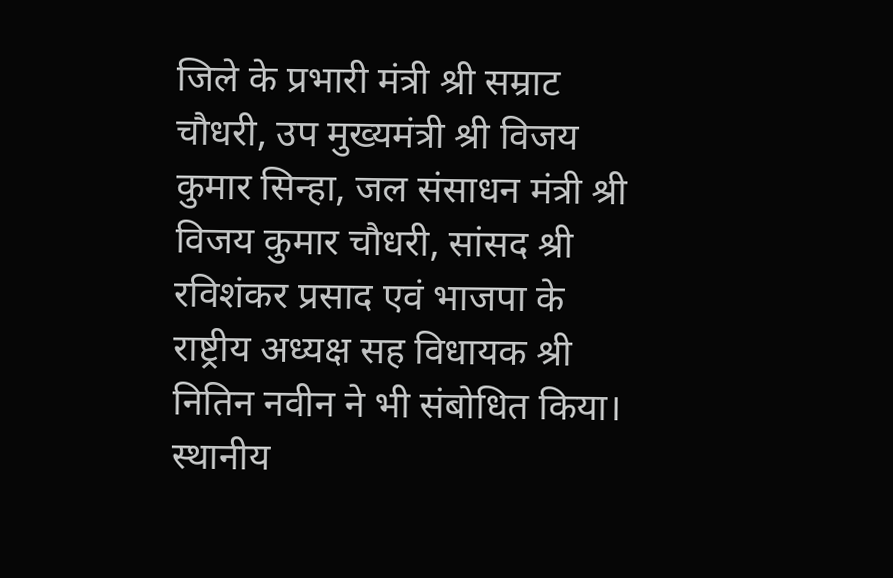जिले के प्रभारी मंत्री श्री सम्राट चौधरी, उप मुख्यमंत्री श्री विजय कुमार सिन्हा, जल संसाधन मंत्री श्री विजय कुमार चौधरी, सांसद श्री रविशंकर प्रसाद एवं भाजपा के राष्ट्रीय अध्यक्ष सह विधायक श्री नितिन नवीन ने भी संबोधित किया।
स्थानीय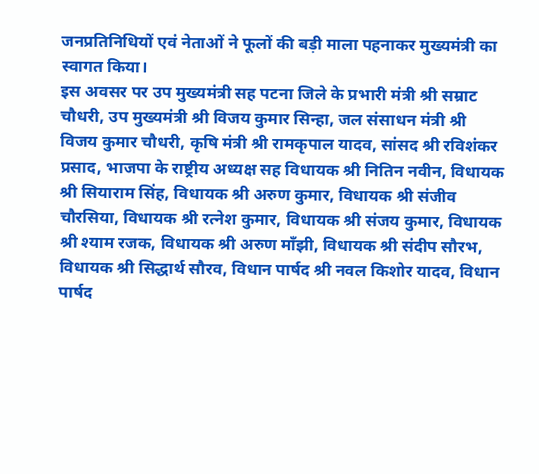जनप्रतिनिधियों एवं नेताओं ने फूलों की बड़ी माला पहनाकर मुख्यमंत्री का स्वागत किया।
इस अवसर पर उप मुख्यमंत्री सह पटना जिले के प्रभारी मंत्री श्री सम्राट चौधरी, उप मुख्यमंत्री श्री विजय कुमार सिन्हा, जल संसाधन मंत्री श्री विजय कुमार चौधरी, कृषि मंत्री श्री रामकृपाल यादव, सांसद श्री रविशंकर प्रसाद, भाजपा के राष्ट्रीय अध्यक्ष सह विधायक श्री नितिन नवीन, विधायक श्री सियाराम सिंह, विधायक श्री अरुण कुमार, विधायक श्री संजीव चौरसिया, विधायक श्री रत्नेश कुमार, विधायक श्री संजय कुमार, विधायक श्री श्याम रजक, विधायक श्री अरुण माँझी, विधायक श्री संदीप सौरभ, विधायक श्री सिद्धार्थ सौरव, विधान पार्षद श्री नवल किशोर यादव, विधान पार्षद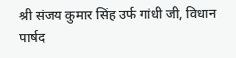श्री संजय कुमार सिंह उर्फ गांधी जी, विधान पार्षद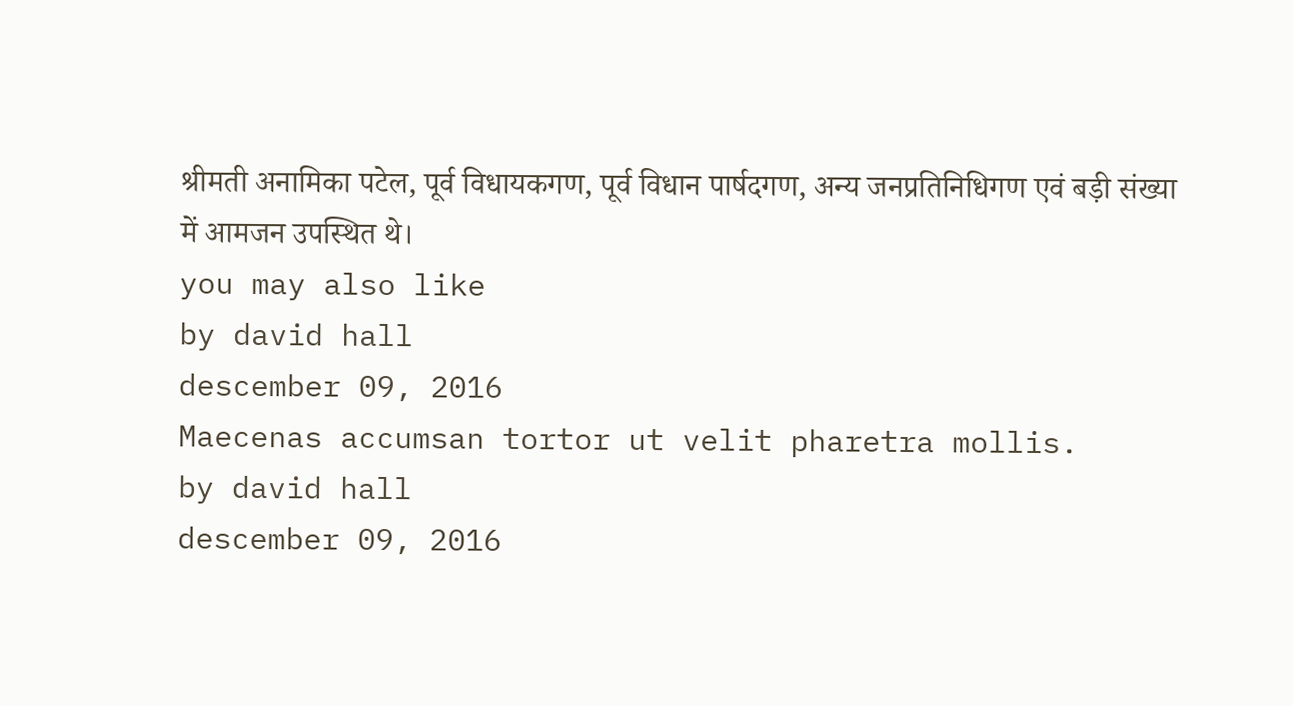श्रीमती अनामिका पटेल, पूर्व विधायकगण, पूर्व विधान पार्षदगण, अन्य जनप्रतिनिधिगण एवं बड़ी संख्या में आमजन उपस्थित थे।
you may also like
by david hall
descember 09, 2016
Maecenas accumsan tortor ut velit pharetra mollis.
by david hall
descember 09, 2016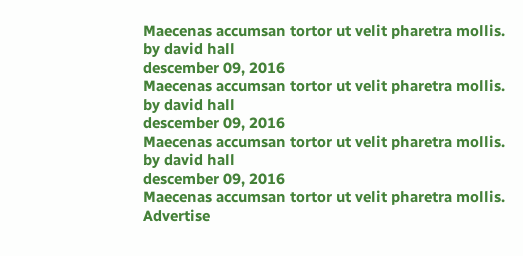Maecenas accumsan tortor ut velit pharetra mollis.
by david hall
descember 09, 2016
Maecenas accumsan tortor ut velit pharetra mollis.
by david hall
descember 09, 2016
Maecenas accumsan tortor ut velit pharetra mollis.
by david hall
descember 09, 2016
Maecenas accumsan tortor ut velit pharetra mollis.
Advertise